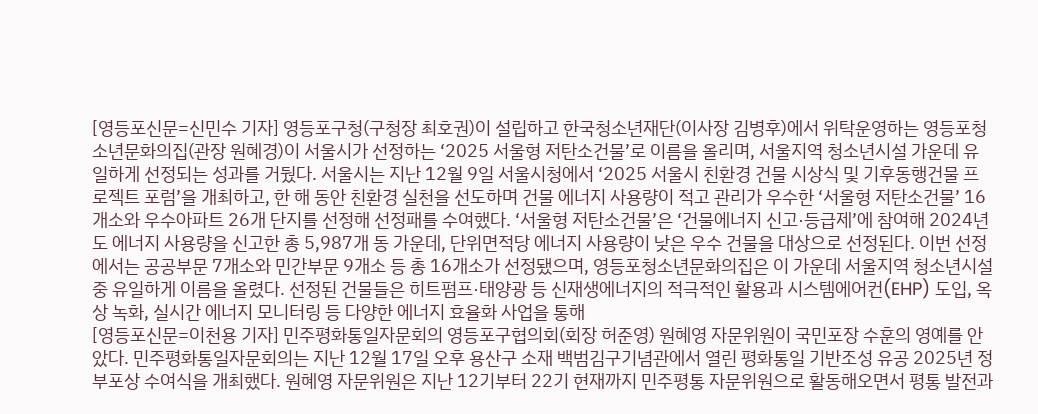[영등포신문=신민수 기자] 영등포구청(구청장 최호권)이 설립하고 한국청소년재단(이사장 김병후)에서 위탁운영하는 영등포청소년문화의집(관장 원혜경)이 서울시가 선정하는 ‘2025 서울형 저탄소건물’로 이름을 올리며, 서울지역 청소년시설 가운데 유일하게 선정되는 성과를 거뒀다. 서울시는 지난 12월 9일 서울시청에서 ‘2025 서울시 친환경 건물 시상식 및 기후동행건물 프로젝트 포럼’을 개최하고, 한 해 동안 친환경 실천을 선도하며 건물 에너지 사용량이 적고 관리가 우수한 ‘서울형 저탄소건물’ 16개소와 우수아파트 26개 단지를 선정해 선정패를 수여했다. ‘서울형 저탄소건물’은 ‘건물에너지 신고·등급제’에 참여해 2024년도 에너지 사용량을 신고한 총 5,987개 동 가운데, 단위면적당 에너지 사용량이 낮은 우수 건물을 대상으로 선정된다. 이번 선정에서는 공공부문 7개소와 민간부문 9개소 등 총 16개소가 선정됐으며, 영등포청소년문화의집은 이 가운데 서울지역 청소년시설 중 유일하게 이름을 올렸다. 선정된 건물들은 히트펌프·태양광 등 신재생에너지의 적극적인 활용과 시스템에어컨(EHP) 도입, 옥상 녹화, 실시간 에너지 모니터링 등 다양한 에너지 효율화 사업을 통해
[영등포신문=이천용 기자] 민주평화통일자문회의 영등포구협의회(회장 허준영) 원혜영 자문위원이 국민포장 수훈의 영예를 안았다. 민주평화통일자문회의는 지난 12월 17일 오후 용산구 소재 백범김구기념관에서 열린 평화통일 기반조성 유공 2025년 정부포상 수여식을 개최했다. 원혜영 자문위원은 지난 12기부터 22기 현재까지 민주평통 자문위원으로 활동해오면서 평통 발전과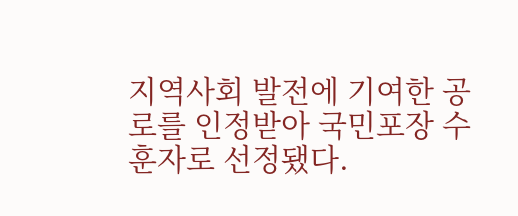지역사회 발전에 기여한 공로를 인정받아 국민포장 수훈자로 선정됐다.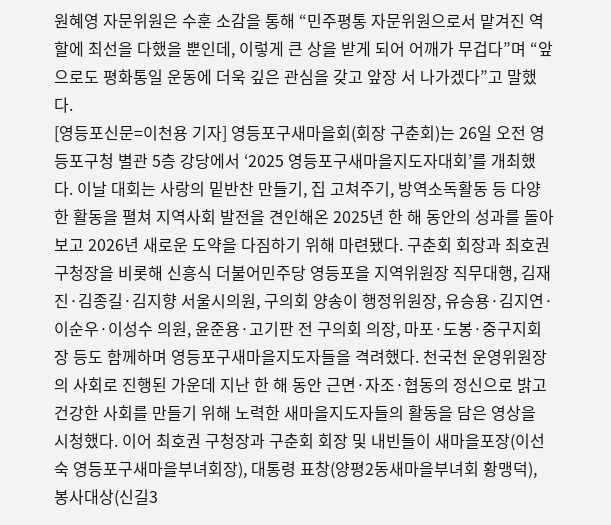원혜영 자문위원은 수훈 소감을 통해 “민주평통 자문위원으로서 맡겨진 역할에 최선을 다했을 뿐인데, 이렇게 큰 상을 받게 되어 어깨가 무겁다”며 “앞으로도 평화통일 운동에 더욱 깊은 관심을 갖고 앞장 서 나가겠다”고 말했다.
[영등포신문=이천용 기자] 영등포구새마을회(회장 구춘회)는 26일 오전 영등포구청 별관 5층 강당에서 ‘2025 영등포구새마을지도자대회’를 개최했다. 이날 대회는 사랑의 밑반찬 만들기, 집 고쳐주기, 방역소독활동 등 다양한 활동을 펼쳐 지역사회 발전을 견인해온 2025년 한 해 동안의 성과를 돌아보고 2026년 새로운 도약을 다짐하기 위해 마련됐다. 구춘회 회장과 최호권 구청장을 비롯해 신흥식 더불어민주당 영등포을 지역위원장 직무대행, 김재진·김종길·김지향 서울시의원, 구의회 양송이 행정위원장, 유승용·김지연·이순우·이성수 의원, 윤준용·고기판 전 구의회 의장, 마포·도봉·중구지회장 등도 함께하며 영등포구새마을지도자들을 격려했다. 천국천 운영위원장의 사회로 진행된 가운데 지난 한 해 동안 근면·자조·협동의 정신으로 밝고 건강한 사회를 만들기 위해 노력한 새마을지도자들의 활동을 담은 영상을 시청했다. 이어 최호권 구청장과 구춘회 회장 및 내빈들이 새마을포장(이선숙 영등포구새마을부녀회장), 대통령 표창(양평2동새마을부녀회 황맹덕), 봉사대상(신길3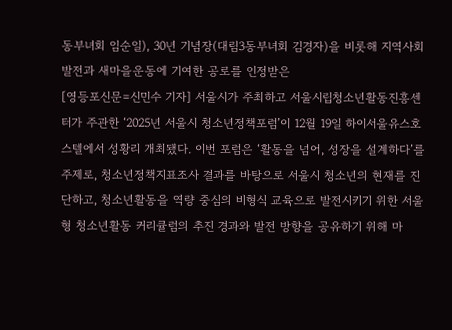동부녀회 임순일), 30년 기념장(대림3동부녀회 김경자)을 비롯해 지역사회 발전과 새마을운동에 기여한 공로를 인정받은
[영등포신문=신민수 기자] 서울시가 주최하고 서울시립청소년활동진흥센터가 주관한 ‘2025년 서울시 청소년정책포럼’이 12월 19일 하이서울유스호스텔에서 성황리 개최됐다. 이번 포럼은 ‘활동을 넘어, 성장을 설계하다’를 주제로, 청소년정책지표조사 결과를 바탕으로 서울시 청소년의 현재를 진단하고, 청소년활동을 역량 중심의 비형식 교육으로 발전시키기 위한 서울형 청소년활동 커리큘럼의 추진 경과와 발전 방향을 공유하기 위해 마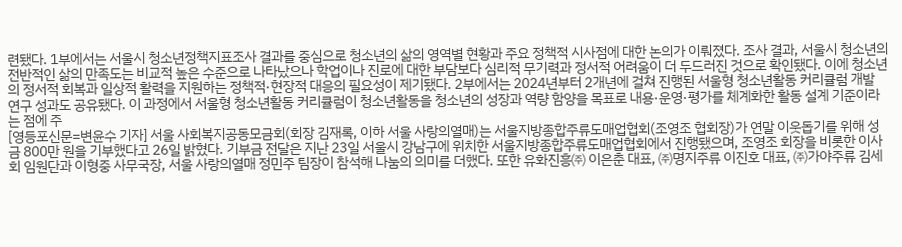련됐다. 1부에서는 서울시 청소년정책지표조사 결과를 중심으로 청소년의 삶의 영역별 현황과 주요 정책적 시사점에 대한 논의가 이뤄졌다. 조사 결과, 서울시 청소년의 전반적인 삶의 만족도는 비교적 높은 수준으로 나타났으나 학업이나 진로에 대한 부담보다 심리적 무기력과 정서적 어려움이 더 두드러진 것으로 확인됐다. 이에 청소년의 정서적 회복과 일상적 활력을 지원하는 정책적·현장적 대응의 필요성이 제기됐다. 2부에서는 2024년부터 2개년에 걸쳐 진행된 서울형 청소년활동 커리큘럼 개발 연구 성과도 공유됐다. 이 과정에서 서울형 청소년활동 커리큘럼이 청소년활동을 청소년의 성장과 역량 함양을 목표로 내용·운영·평가를 체계화한 활동 설계 기준이라는 점에 주
[영등포신문=변윤수 기자] 서울 사회복지공동모금회(회장 김재록, 이하 서울 사랑의열매)는 서울지방종합주류도매업협회(조영조 협회장)가 연말 이웃돕기를 위해 성금 800만 원을 기부했다고 26일 밝혔다. 기부금 전달은 지난 23일 서울시 강남구에 위치한 서울지방종합주류도매업협회에서 진행됐으며, 조영조 회장을 비롯한 이사회 임원단과 이형중 사무국장, 서울 사랑의열매 정민주 팀장이 참석해 나눔의 의미를 더했다. 또한 유화진흥㈜ 이은춘 대표, ㈜명지주류 이진호 대표, ㈜가야주류 김세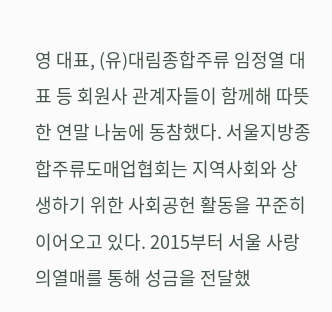영 대표, (유)대림종합주류 임정열 대표 등 회원사 관계자들이 함께해 따뜻한 연말 나눔에 동참했다. 서울지방종합주류도매업협회는 지역사회와 상생하기 위한 사회공헌 활동을 꾸준히 이어오고 있다. 2015부터 서울 사랑의열매를 통해 성금을 전달했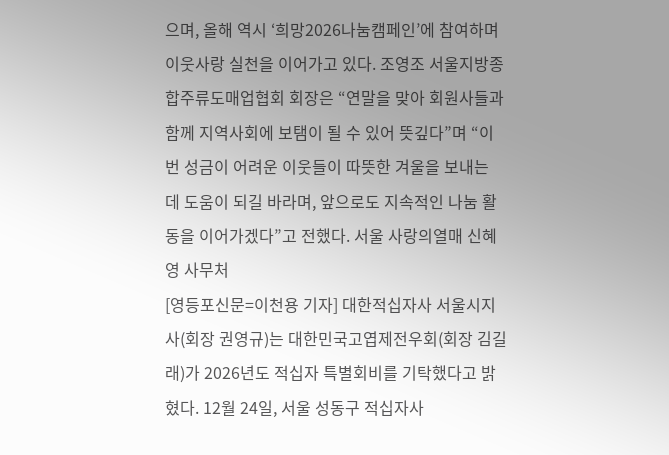으며, 올해 역시 ‘희망2026나눔캠페인’에 참여하며 이웃사랑 실천을 이어가고 있다. 조영조 서울지방종합주류도매업협회 회장은 “연말을 맞아 회원사들과 함께 지역사회에 보탬이 될 수 있어 뜻깊다”며 “이번 성금이 어려운 이웃들이 따뜻한 겨울을 보내는 데 도움이 되길 바라며, 앞으로도 지속적인 나눔 활동을 이어가겠다”고 전했다. 서울 사랑의열매 신혜영 사무처
[영등포신문=이천용 기자] 대한적십자사 서울시지사(회장 권영규)는 대한민국고엽제전우회(회장 김길래)가 2026년도 적십자 특별회비를 기탁했다고 밝혔다. 12월 24일, 서울 성동구 적십자사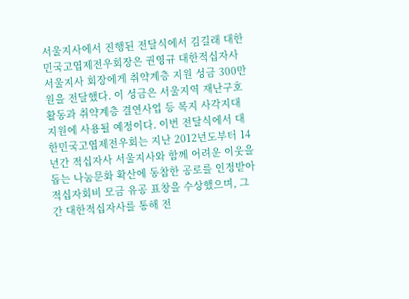서울지사에서 진행된 전달식에서 김길래 대한민국고엽제전우회장은 권영규 대한적십자사 서울지사 회장에게 취약계층 지원 성금 300만 원을 전달했다. 이 성금은 서울지역 재난구호 활동과 취약계층 결연사업 등 복지 사각지대 지원에 사용될 예정이다. 이번 전달식에서 대한민국고엽제전우회는 지난 2012년도부터 14년간 적십자사 서울지사와 함께 어려운 이웃을 돕는 나눔문화 확산에 동참한 공로를 인정받아 적십자회비 모금 유공 표창을 수상했으며, 그간 대한적십자사를 통해 전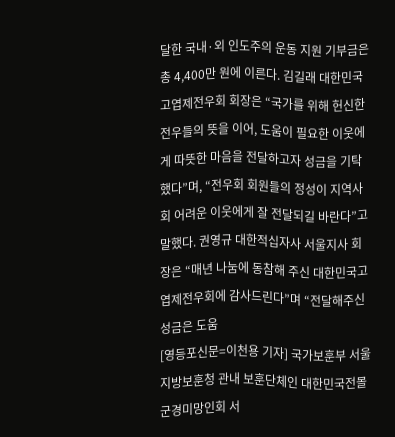달한 국내·외 인도주의 운동 지원 기부금은 총 4,400만 원에 이른다. 김길래 대한민국고엽제전우회 회장은 “국가를 위해 헌신한 전우들의 뜻을 이어, 도움이 필요한 이웃에게 따뜻한 마음을 전달하고자 성금을 기탁했다”며, “전우회 회원들의 정성이 지역사회 어려운 이웃에게 잘 전달되길 바란다”고 말했다. 권영규 대한적십자사 서울지사 회장은 “매년 나눔에 동참해 주신 대한민국고엽제전우회에 감사드린다”며 “전달해주신 성금은 도움
[영등포신문=이천용 기자] 국가보훈부 서울지방보훈청 관내 보훈단체인 대한민국전몰군경미망인회 서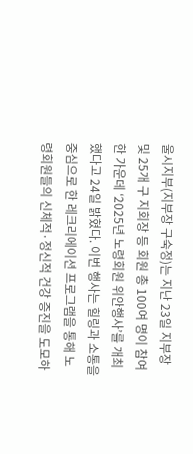울시지부(지부장 구숙정)는 지난 23일 지부장 및 25개 구 지회장 등 회원 총 100여 명이 참여한 가운데 ‘2025년 노령회원 위안행사’를 개최했다고 24일 밝혔다. 이번 행사는 힐링과 소통을 중심으로 한 레크리에이션 프로그램을 통해 노령회원들의 신체적·정신적 건강 증진을 도모하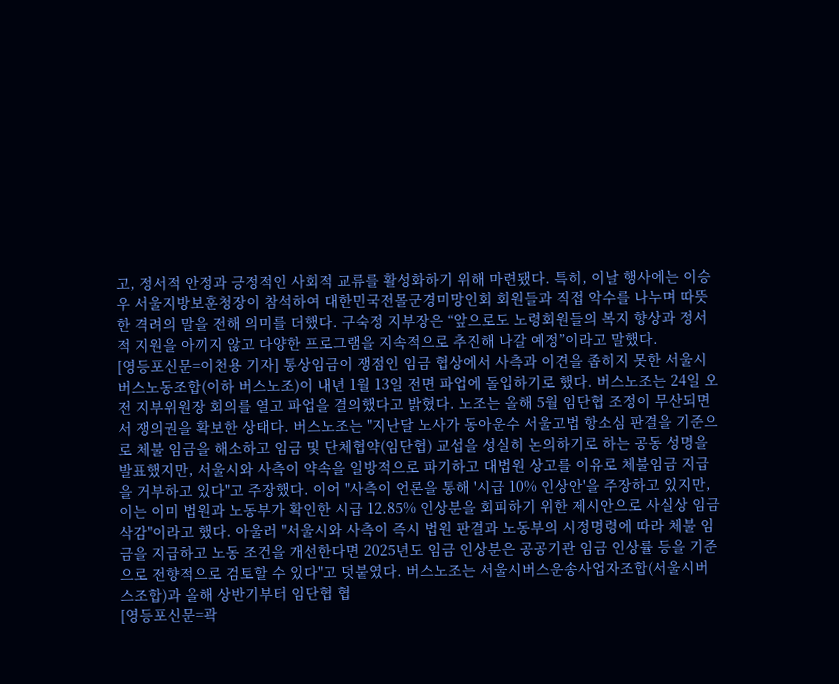고, 정서적 안정과 긍정적인 사회적 교류를 활성화하기 위해 마련됐다. 특히, 이날 행사에는 이승우 서울지방보훈청장이 참석하여 대한민국전몰군경미망인회 회원들과 직접 악수를 나누며 따뜻한 격려의 말을 전해 의미를 더했다. 구숙정 지부장은 “앞으로도 노령회원들의 복지 향상과 정서적 지원을 아끼지 않고 다양한 프로그램을 지속적으로 추진해 나갈 예정”이라고 말했다.
[영등포신문=이천용 기자] 통상임금이 쟁점인 임금 협상에서 사측과 이견을 좁히지 못한 서울시버스노동조합(이하 버스노조)이 내년 1월 13일 전면 파업에 돌입하기로 했다. 버스노조는 24일 오전 지부위원장 회의를 열고 파업을 결의했다고 밝혔다. 노조는 올해 5월 임단협 조정이 무산되면서 쟁의권을 확보한 상태다. 버스노조는 "지난달 노사가 동아운수 서울고법 항소심 판결을 기준으로 체불 임금을 해소하고 임금 및 단체협약(임단협) 교섭을 성실히 논의하기로 하는 공동 성명을 발표했지만, 서울시와 사측이 약속을 일방적으로 파기하고 대법원 상고를 이유로 체불임금 지급을 거부하고 있다"고 주장했다. 이어 "사측이 언론을 통해 '시급 10% 인상안'을 주장하고 있지만, 이는 이미 법원과 노동부가 확인한 시급 12.85% 인상분을 회피하기 위한 제시안으로 사실상 임금 삭감"이라고 했다. 아울러 "서울시와 사측이 즉시 법원 판결과 노동부의 시정명령에 따라 체불 임금을 지급하고 노동 조건을 개선한다면 2025년도 임금 인상분은 공공기관 임금 인상률 등을 기준으로 전향적으로 검토할 수 있다"고 덧붙였다. 버스노조는 서울시버스운송사업자조합(서울시버스조합)과 올해 상반기부터 임단협 협
[영등포신문=곽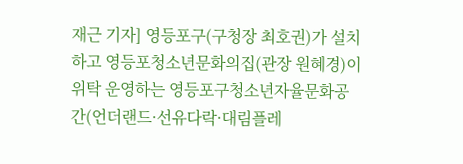재근 기자] 영등포구(구청장 최호권)가 설치하고 영등포청소년문화의집(관장 원혜경)이 위탁 운영하는 영등포구청소년자율문화공간(언더랜드·선유다락·대림플레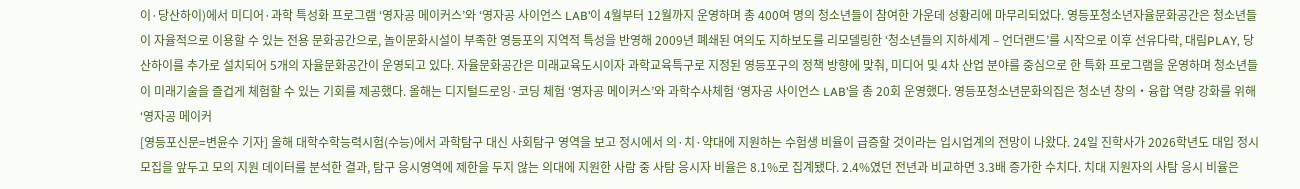이·당산하이)에서 미디어·과학 특성화 프로그램 ‘영자공 메이커스’와 ‘영자공 사이언스 LAB’이 4월부터 12월까지 운영하며 총 400여 명의 청소년들이 참여한 가운데 성황리에 마무리되었다. 영등포청소년자율문화공간은 청소년들이 자율적으로 이용할 수 있는 전용 문화공간으로, 놀이문화시설이 부족한 영등포의 지역적 특성을 반영해 2009년 폐쇄된 여의도 지하보도를 리모델링한 ‘청소년들의 지하세계 – 언더랜드’를 시작으로 이후 선유다락, 대림PLAY, 당산하이를 추가로 설치되어 5개의 자율문화공간이 운영되고 있다. 자율문화공간은 미래교육도시이자 과학교육특구로 지정된 영등포구의 정책 방향에 맞춰, 미디어 및 4차 산업 분야를 중심으로 한 특화 프로그램을 운영하며 청소년들이 미래기술을 즐겁게 체험할 수 있는 기회를 제공했다. 올해는 디지털드로잉·코딩 체험 ‘영자공 메이커스’와 과학수사체험 ‘영자공 사이언스 LAB’을 총 20회 운영했다. 영등포청소년문화의집은 청소년 창의‧융합 역량 강화를 위해 ‘영자공 메이커
[영등포신문=변윤수 기자] 올해 대학수학능력시험(수능)에서 과학탐구 대신 사회탐구 영역을 보고 정시에서 의·치·약대에 지원하는 수험생 비율이 급증할 것이라는 입시업계의 전망이 나왔다. 24일 진학사가 2026학년도 대입 정시 모집을 앞두고 모의 지원 데이터를 분석한 결과, 탐구 응시영역에 제한을 두지 않는 의대에 지원한 사람 중 사탐 응시자 비율은 8.1%로 집계됐다. 2.4%였던 전년과 비교하면 3.3배 증가한 수치다. 치대 지원자의 사탐 응시 비율은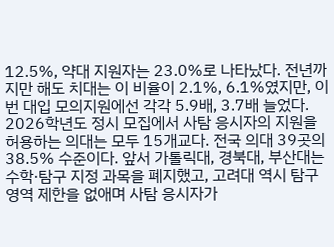12.5%, 약대 지원자는 23.0%로 나타났다. 전년까지만 해도 치대는 이 비율이 2.1%, 6.1%였지만, 이번 대입 모의지원에선 각각 5.9배, 3.7배 늘었다. 2026학년도 정시 모집에서 사탐 응시자의 지원을 허용하는 의대는 모두 15개교다. 전국 의대 39곳의 38.5% 수준이다. 앞서 가톨릭대, 경북대, 부산대는 수학·탐구 지정 과목을 폐지했고, 고려대 역시 탐구 영역 제한을 없애며 사탐 응시자가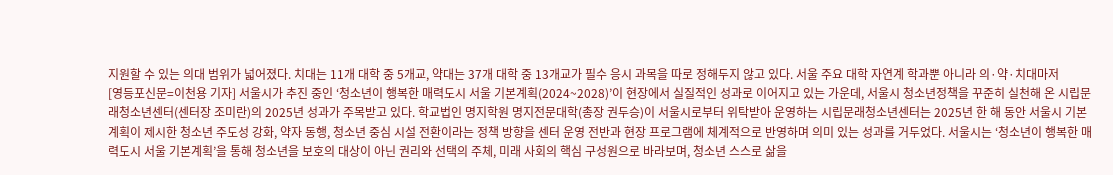지원할 수 있는 의대 범위가 넓어졌다. 치대는 11개 대학 중 5개교, 약대는 37개 대학 중 13개교가 필수 응시 과목을 따로 정해두지 않고 있다. 서울 주요 대학 자연계 학과뿐 아니라 의·약·치대마저
[영등포신문=이천용 기자] 서울시가 추진 중인 ‘청소년이 행복한 매력도시 서울 기본계획(2024~2028)’이 현장에서 실질적인 성과로 이어지고 있는 가운데, 서울시 청소년정책을 꾸준히 실천해 온 시립문래청소년센터(센터장 조미란)의 2025년 성과가 주목받고 있다. 학교법인 명지학원 명지전문대학(총장 권두승)이 서울시로부터 위탁받아 운영하는 시립문래청소년센터는 2025년 한 해 동안 서울시 기본계획이 제시한 청소년 주도성 강화, 약자 동행, 청소년 중심 시설 전환이라는 정책 방향을 센터 운영 전반과 현장 프로그램에 체계적으로 반영하며 의미 있는 성과를 거두었다. 서울시는 ‘청소년이 행복한 매력도시 서울 기본계획’을 통해 청소년을 보호의 대상이 아닌 권리와 선택의 주체, 미래 사회의 핵심 구성원으로 바라보며, 청소년 스스로 삶을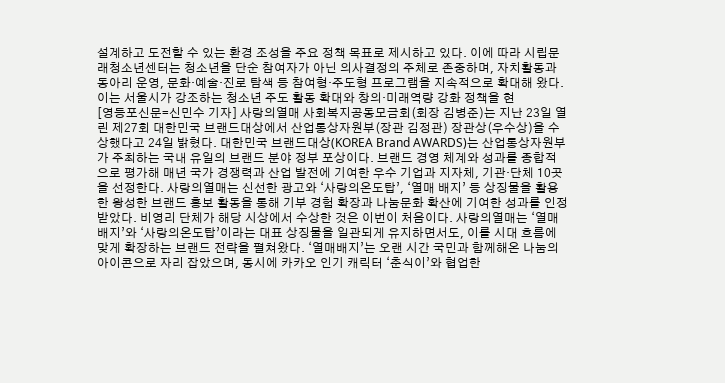설계하고 도전할 수 있는 환경 조성을 주요 정책 목표로 제시하고 있다. 이에 따라 시립문래청소년센터는 청소년을 단순 참여자가 아닌 의사결정의 주체로 존중하며, 자치활동과 동아리 운영, 문화·예술·진로 탐색 등 참여형·주도형 프로그램을 지속적으로 확대해 왔다. 이는 서울시가 강조하는 청소년 주도 활동 확대와 창의·미래역량 강화 정책을 현
[영등포신문=신민수 기자] 사랑의열매 사회복지공동모금회(회장 김병준)는 지난 23일 열린 제27회 대한민국 브랜드대상에서 산업통상자원부(장관 김정관) 장관상(우수상)을 수상했다고 24일 밝혔다. 대한민국 브랜드대상(KOREA Brand AWARDS)는 산업통상자원부가 주최하는 국내 유일의 브랜드 분야 정부 포상이다. 브랜드 경영 체계와 성과를 종합적으로 평가해 매년 국가 경쟁력과 산업 발전에 기여한 우수 기업과 지자체, 기관·단체 10곳을 선정한다. 사랑의열매는 신선한 광고와 ‘사랑의온도탑’, ‘열매 배지’ 등 상징물을 활용한 왕성한 브랜드 홍보 활동을 통해 기부 경험 확장과 나눔문화 확산에 기여한 성과를 인정받았다. 비영리 단체가 해당 시상에서 수상한 것은 이번이 처음이다. 사랑의열매는 ‘열매 배지’와 ‘사랑의온도탑’이라는 대표 상징물을 일관되게 유지하면서도, 이를 시대 흐름에 맞게 확장하는 브랜드 전략을 펼쳐왔다. ‘열매배지’는 오랜 시간 국민과 함께해온 나눔의 아이콘으로 자리 잡았으며, 동시에 카카오 인기 캐릭터 ‘춘식이’와 협업한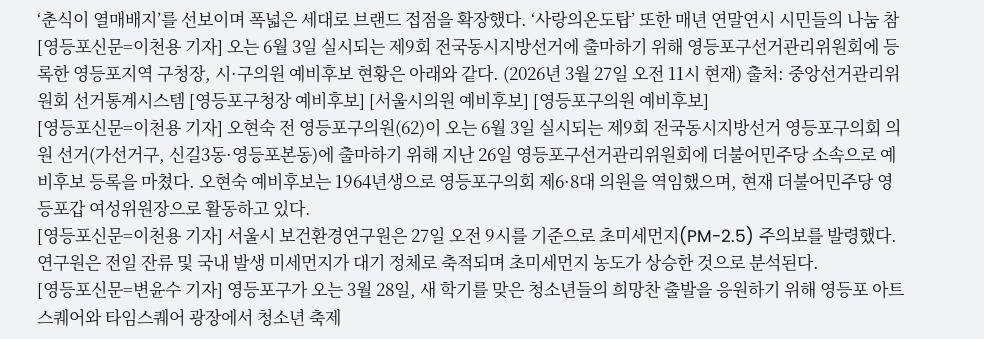‘춘식이 열매배지’를 선보이며 폭넓은 세대로 브랜드 접점을 확장했다. ‘사랑의온도탑’ 또한 매년 연말연시 시민들의 나눔 참
[영등포신문=이천용 기자] 오는 6월 3일 실시되는 제9회 전국동시지방선거에 출마하기 위해 영등포구선거관리위원회에 등록한 영등포지역 구청장, 시·구의원 예비후보 현황은 아래와 같다. (2026년 3월 27일 오전 11시 현재) 출처: 중앙선거관리위원회 선거통계시스템 [영등포구청장 예비후보] [서울시의원 예비후보] [영등포구의원 예비후보]
[영등포신문=이천용 기자] 오현숙 전 영등포구의원(62)이 오는 6월 3일 실시되는 제9회 전국동시지방선거 영등포구의회 의원 선거(가선거구, 신길3동·영등포본동)에 출마하기 위해 지난 26일 영등포구선거관리위원회에 더불어민주당 소속으로 예비후보 등록을 마쳤다. 오현숙 예비후보는 1964년생으로 영등포구의회 제6·8대 의원을 역임했으며, 현재 더불어민주당 영등포갑 여성위원장으로 활동하고 있다.
[영등포신문=이천용 기자] 서울시 보건환경연구원은 27일 오전 9시를 기준으로 초미세먼지(PM-2.5) 주의보를 발령했다. 연구원은 전일 잔류 및 국내 발생 미세먼지가 대기 정체로 축적되며 초미세먼지 농도가 상승한 것으로 분석된다.
[영등포신문=변윤수 기자] 영등포구가 오는 3월 28일, 새 학기를 맞은 청소년들의 희망찬 출발을 응원하기 위해 영등포 아트스퀘어와 타임스퀘어 광장에서 청소년 축제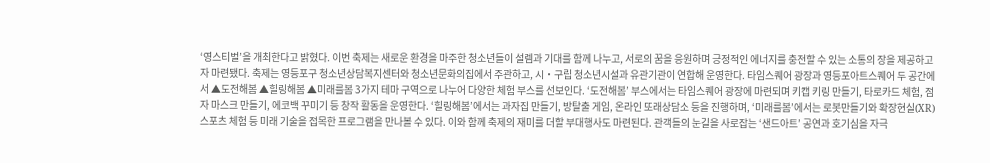‘영스티벌’을 개최한다고 밝혔다. 이번 축제는 새로운 환경을 마주한 청소년들이 설렘과 기대를 함께 나누고, 서로의 꿈을 응원하며 긍정적인 에너지를 충전할 수 있는 소통의 장을 제공하고자 마련됐다. 축제는 영등포구 청소년상담복지센터와 청소년문화의집에서 주관하고, 시‧구립 청소년시설과 유관기관이 연합해 운영한다. 타임스퀘어 광장과 영등포아트스퀘어 두 공간에서 ▲도전해봄 ▲힐링해봄 ▲미래를봄 3가지 테마 구역으로 나누어 다양한 체험 부스를 선보인다. ‘도전해봄’ 부스에서는 타임스퀘어 광장에 마련되며 키캡 키링 만들기, 타로카드 체험, 점자 마스크 만들기, 에코백 꾸미기 등 창작 활동을 운영한다. ‘힐링해봄’에서는 과자집 만들기, 방탈출 게임, 온라인 또래상담소 등을 진행하며, ‘미래를봄’에서는 로봇만들기와 확장현실(XR) 스포츠 체험 등 미래 기술을 접목한 프로그램을 만나볼 수 있다. 이와 함께 축제의 재미를 더할 부대행사도 마련된다. 관객들의 눈길을 사로잡는 ‘샌드아트’ 공연과 호기심을 자극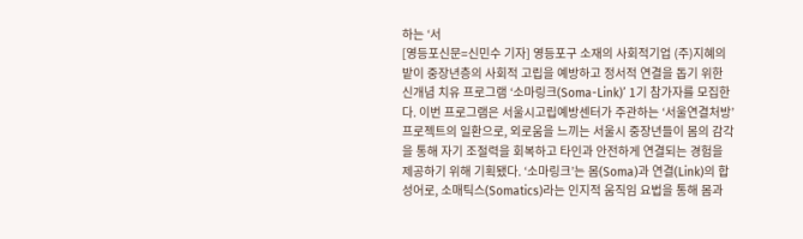하는 ‘서
[영등포신문=신민수 기자] 영등포구 소재의 사회적기업 (주)지혜의밭이 중장년층의 사회적 고립을 예방하고 정서적 연결을 돕기 위한 신개념 치유 프로그램 ‘소마링크(Soma-Link)’ 1기 참가자를 모집한다. 이번 프로그램은 서울시고립예방센터가 주관하는 ‘서울연결처방’ 프로젝트의 일환으로, 외로움을 느끼는 서울시 중장년들이 몸의 감각을 통해 자기 조절력을 회복하고 타인과 안전하게 연결되는 경험을 제공하기 위해 기획됐다. ‘소마링크’는 몸(Soma)과 연결(Link)의 합성어로, 소매틱스(Somatics)라는 인지적 움직임 요법을 통해 몸과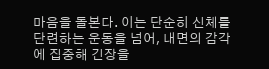마음을 돌본다. 이는 단순히 신체를 단련하는 운동을 넘어, 내면의 감각에 집중해 긴장을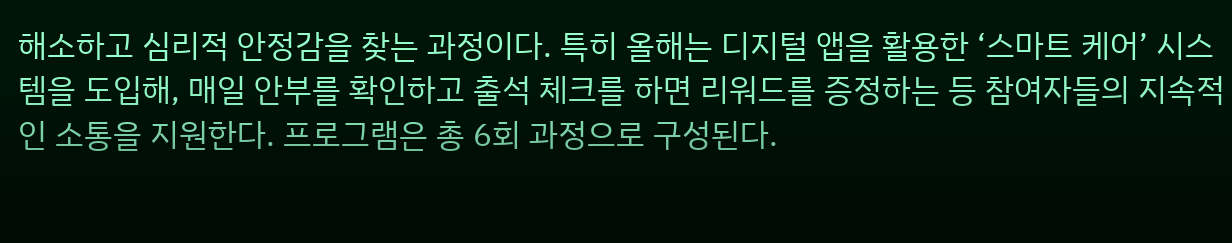해소하고 심리적 안정감을 찾는 과정이다. 특히 올해는 디지털 앱을 활용한 ‘스마트 케어’ 시스템을 도입해, 매일 안부를 확인하고 출석 체크를 하면 리워드를 증정하는 등 참여자들의 지속적인 소통을 지원한다. 프로그램은 총 6회 과정으로 구성된다.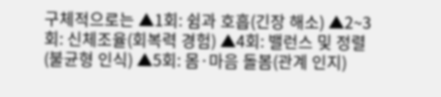구체적으로는 ▲1회: 쉼과 호흡(긴장 해소) ▲2~3회: 신체조율(회복력 경험) ▲4회: 밸런스 및 정렬(불균형 인식) ▲5회: 몸·마음 돌봄(관계 인지)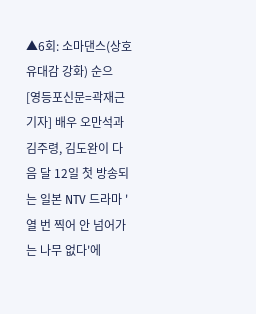▲6회: 소마댄스(상호 유대감 강화) 순으
[영등포신문=곽재근 기자] 배우 오만석과 김주령, 김도완이 다음 달 12일 첫 방송되는 일본 NTV 드라마 '열 번 찍어 안 넘어가는 나무 없다'에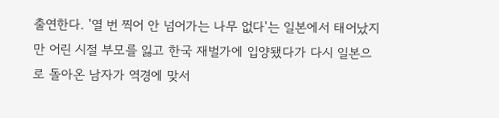출연한다. '열 번 찍어 안 넘어가는 나무 없다'는 일본에서 태어났지만 어린 시절 부모를 잃고 한국 재벌가에 입양됐다가 다시 일본으로 돌아온 남자가 역경에 맞서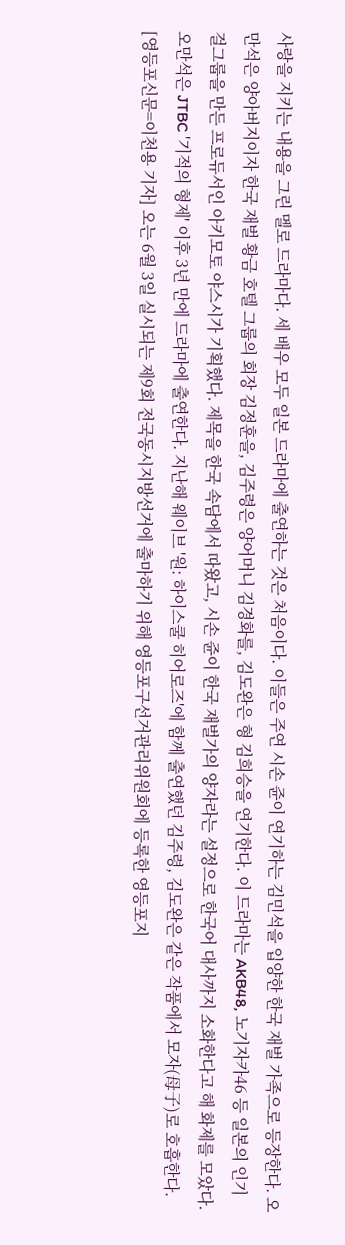사랑을 지키는 내용을 그린 멜로 드라마다. 세 배우 모두 일본 드라마에 출연하는 것은 처음이다. 이들은 주연 시손 쥰이 연기하는 김민석을 입양한 한국 재벌 가족으로 등장한다. 오만석은 양아버지이자 한국 재벌 황금 호텔 그룹의 회장 김정훈을, 김주령은 양어머니 김경화를, 김도완은 형 김희승을 연기한다. 이 드라마는 AKB48, 노기자카46 등 일본의 인기 걸그룹을 만든 프로듀서인 아키모토 야스시가 기획했다. 제목을 한국 속담에서 따왔고, 시손 쥰이 한국 재벌가의 양자라는 설정으로 한국어 대사까지 소화한다고 해 화제를 모았다. 오만석은 JTBC '기적의 형제' 이후 3년 만에 드라마에 출연한다. 지난해 웨이브 '원: 하이스쿨 히어로즈'에 함께 출연했던 김주령, 김도완은 같은 작품에서 모자(母子)로 호흡한다.
[영등포신문=이천용 기자] 오는 6월 3일 실시되는 제9회 전국동시지방선거에 출마하기 위해 영등포구선거관리위원회에 등록한 영등포지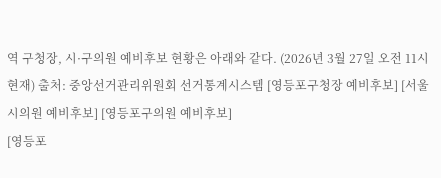역 구청장, 시·구의원 예비후보 현황은 아래와 같다. (2026년 3월 27일 오전 11시 현재) 출처: 중앙선거관리위원회 선거통계시스템 [영등포구청장 예비후보] [서울시의원 예비후보] [영등포구의원 예비후보]
[영등포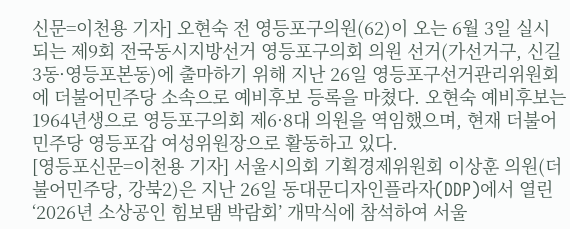신문=이천용 기자] 오현숙 전 영등포구의원(62)이 오는 6월 3일 실시되는 제9회 전국동시지방선거 영등포구의회 의원 선거(가선거구, 신길3동·영등포본동)에 출마하기 위해 지난 26일 영등포구선거관리위원회에 더불어민주당 소속으로 예비후보 등록을 마쳤다. 오현숙 예비후보는 1964년생으로 영등포구의회 제6·8대 의원을 역임했으며, 현재 더불어민주당 영등포갑 여성위원장으로 활동하고 있다.
[영등포신문=이천용 기자] 서울시의회 기획경제위원회 이상훈 의원(더불어민주당, 강북2)은 지난 26일 동대문디자인플라자(DDP)에서 열린 ‘2026년 소상공인 힘보탬 박람회’ 개막식에 참석하여 서울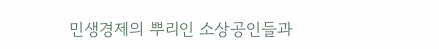민생경제의 뿌리인 소상공인들과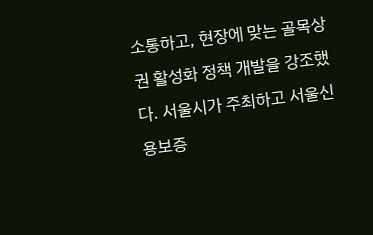소통하고, 현장에 맞는 골목상권 활성화 정책 개발을 강조했다. 서울시가 주최하고 서울신용보증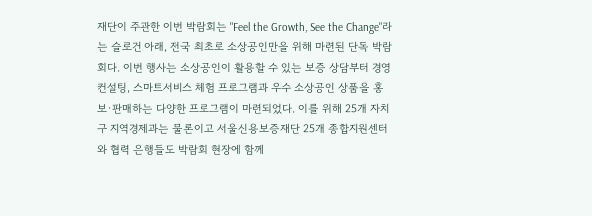재단이 주관한 이번 박람회는 "Feel the Growth, See the Change"라는 슬로건 아래, 전국 최초로 소상공인만을 위해 마련된 단독 박람회다. 이번 행사는 소상공인이 활용할 수 있는 보증 상담부터 경영 컨설팅, 스마트서비스 체험 프로그램과 우수 소상공인 상품을 홍보·판매하는 다양한 프로그램이 마련되었다. 이를 위해 25개 자치구 지역경제과는 물론이고 서울신용보증재단 25개 종합지원센터와 협력 은행들도 박람회 현장에 함께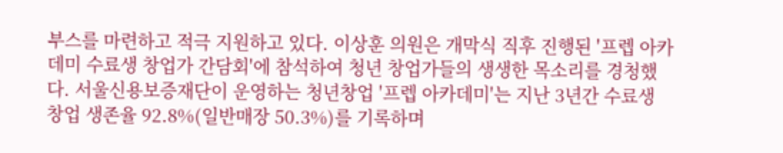부스를 마련하고 적극 지원하고 있다. 이상훈 의원은 개막식 직후 진행된 '프렙 아카데미 수료생 창업가 간담회'에 참석하여 청년 창업가들의 생생한 목소리를 경청했다. 서울신용보증재단이 운영하는 청년창업 '프렙 아카데미'는 지난 3년간 수료생 창업 생존율 92.8%(일반매장 50.3%)를 기록하며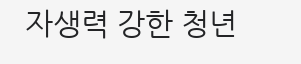자생력 강한 청년